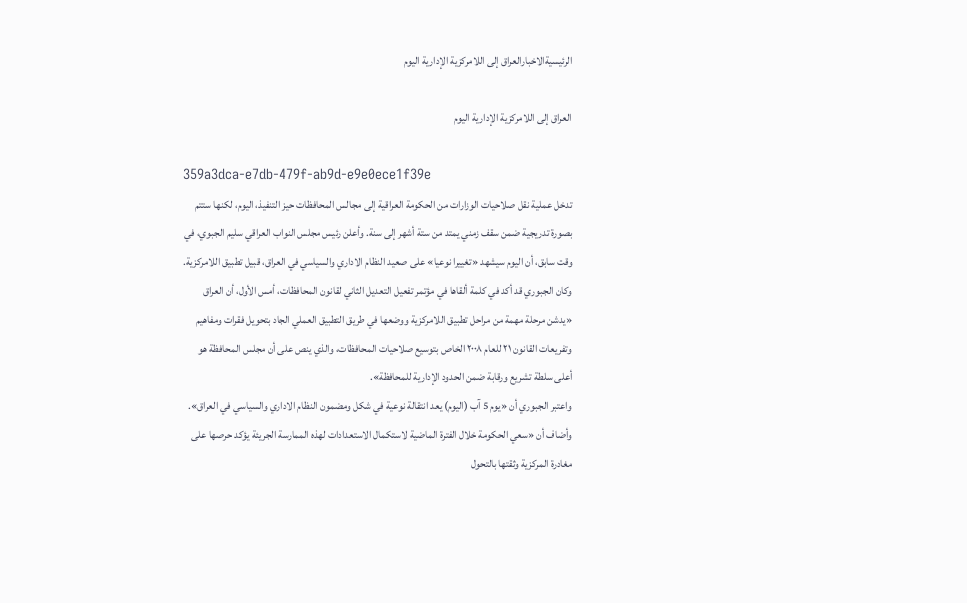الرئيسيةالاخبارالعراق إلى اللامركزية الإدارية اليوم

العراق إلى اللامركزية الإدارية اليوم

359a3dca-e7db-479f-ab9d-e9e0ece1f39e
تدخل عملية نقل صلاحيات الوزارات من الحكومة العراقية إلى مجالس المحافظات حيز التنفيذ، اليوم، لكنها ستتم بصورة تدريجية ضمن سقف زمني يمتد من ستة أشهر إلى سنة. وأعلن رئيس مجلس النواب العراقي سليم الجبوي، في وقت سابق، أن اليوم سيشهد «تغييرا نوعيا» على صعيد النظام الاداري والسياسي في العراق، قبيل تطبيق اللامركزية.
وكان الجبوري قد أكد في كلمة ألقاها في مؤتمر تفعيل التعديل الثاني لقانون المحافظات، أمس الأول، أن العراق «يدشن مرحلة مهمة من مراحل تطبيق اللامركزية ووضعها في طريق التطبيق العملي الجاد بتحويل فقرات ومفاهيم وتفريعات القانون ٢١ للعام ٢٠٠٨ الخاص بتوسيع صلاحيات المحافظات، والذي ينص على أن مجلس المحافظة هو أعلى سلطة تشريع ورقابة ضمن الحدود الإدارية للمحافظة».
واعتبر الجبوري أن «يوم 5 آب (اليوم) يعد انتقالة نوعية في شكل ومضمون النظام الاداري والسياسي في العراق». وأضاف أن «سعي الحكومة خلال الفترة الماضية لاستكمال الاستعدادات لهذه الممارسة الجريئة يؤكد حرصها على مغادرة المركزية وثقتها بالتحول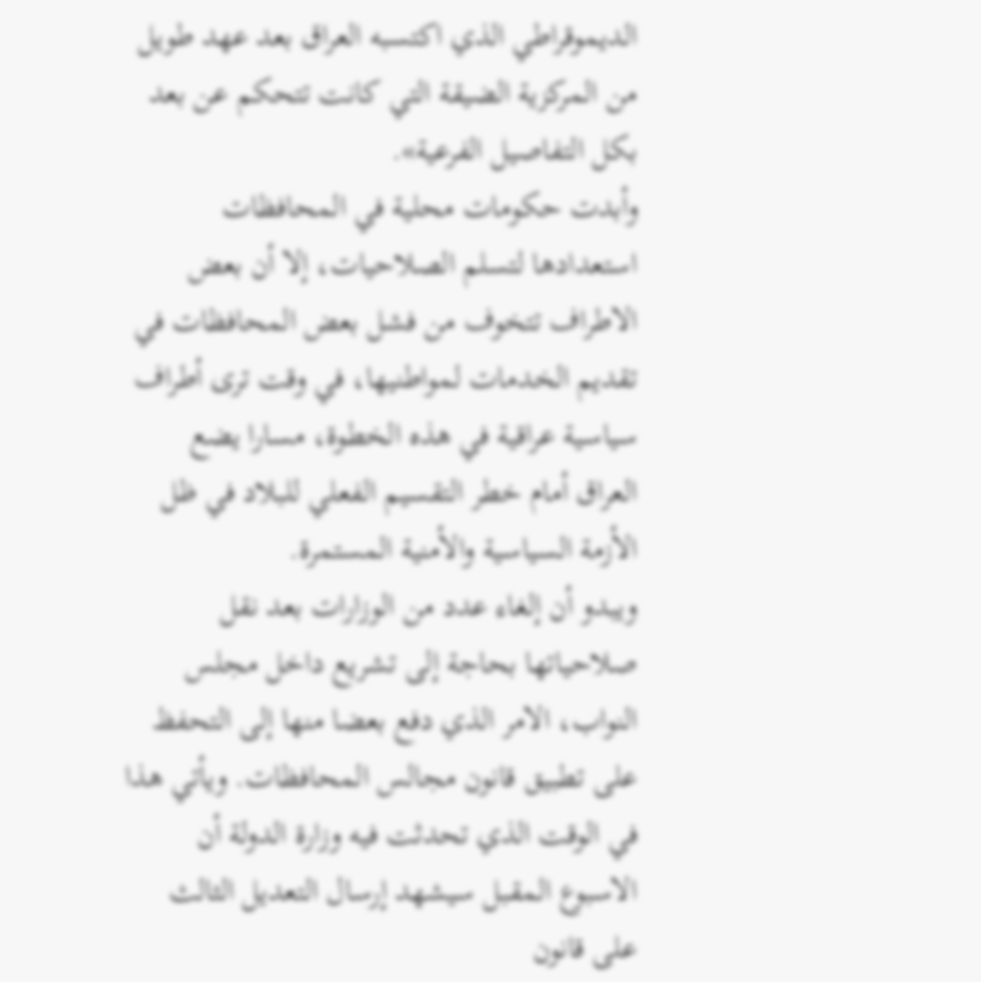الديموقراطي الذي اكتسبه العراق بعد عهد طويل من المركزية الضيقة التي كانت تتحكم عن بعد بكل التفاصيل الفرعية».
وأبدت حكومات محلية في المحافظات استعدادها لتسلم الصلاحيات، إلا أن بعض الاطراف تتخوف من فشل بعض المحافظات في تقديم الخدمات لمواطنيها، في وقت ترى أطراف سياسية عراقية في هذه الخطوة، مسارا يضع العراق أمام خطر التقسيم الفعلي للبلاد في ظل الأزمة السياسية والأمنية المستمرة.
ويبدو أن إلغاء عدد من الوزارات بعد نقل صلاحياتها بحاجة إلى تشريع داخل مجلس النواب، الامر الذي دفع بعضا منها إلى التحفظ على تطبيق قانون مجالس المحافظات. ويأتي هذا في الوقت الذي تحدثت فيه وزارة الدولة أن الاسبوع المقبل سيشهد إرسال التعديل الثالث على قانون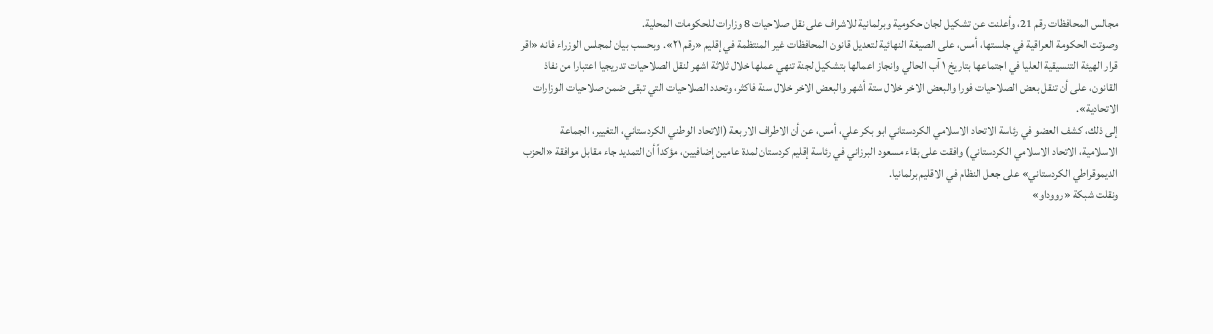مجالس المحافظات رقم 21، وأعلنت عن تشكيل لجان حكومية وبرلمانية للاشراف على نقل صلاحيات 8 وزارات للحكومات المحلية.
وصوتت الحكومة العراقية في جلستها، أمس، على الصيغة النهائية لتعديل قانون المحافظات غير المنتظمة في إقليم «رقم ٢١». وبحسب بيان لمجلس الوزراء فانه «اقر قرار الهيئة التنسيقية العليا في اجتماعها بتاريخ ١ آب الحالي وانجاز اعمالها بتشكيل لجنة تنهي عملها خلال ثلاثة اشهر لنقل الصلاحيات تدريجيا اعتبارا من نفاذ القانون، على أن تنقل بعض الصلاحيات فورا والبعض الاخر خلال ستة أشهر والبعض الاخر خلال سنة فاكثر، وتحدد الصلاحيات التي تبقى ضمن صلاحيات الوزارات الاتحادية».
إلى ذلك، كشف العضو في رئاسة الاتحاد الاسلامي الكردستاني ابو بكر علي، أمس، عن أن الاطراف الاربعة (الاتحاد الوطني الكردستاني، التغيير، الجماعة الاسلامية، الاتحاد الاسلامي الكردستاني) وافقت على بقاء مسعود البرزاني في رئاسة إقليم كردستان لمدة عامين إضافيين، مؤكداً أن التمديد جاء مقابل موافقة «الحزب الديموقراطي الكردستاني» على جعل النظام في الاقليم برلمانيا.
ونقلت شبكة «رووداو»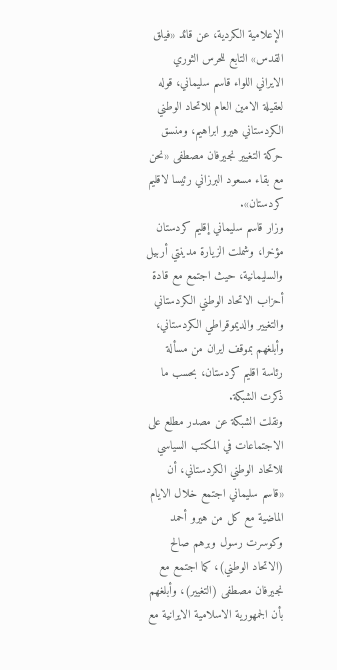الإعلامية الكردية، عن قائد «فيلق القدس» التابع للحرس الثوري الايراني اللواء قاسم سليماني، قوله لعقيلة الامين العام للاتحاد الوطني الكردستاني هيرو ابراهيم، ومنسق حركة التغيير نجيرفان مصطفى «نحن مع بقاء مسعود البرزاني رئيسا لاقليم كردستان».
وزار قاسم سليماني إقليم كردستان مؤخرا، وشملت الزيارة مدينتي أربيل والسليمانية، حيث اجتمع مع قادة أحزاب الاتحاد الوطني الكردستاني والتغيير والديموقراطي الكردستاني، وأبلغهم بموقف ايران من مسألة رئاسة اقليم كردستان، بحسب ما ذكرت الشبكة.
ونقلت الشبكة عن مصدر مطلع على الاجتماعات في المكتب السياسي للاتحاد الوطني الكردستاني، أن «قاسم سليماني اجتمع خلال الايام الماضية مع كل من هيرو أحمد وكوسرت رسول وبرهم صالح (الاتحاد الوطني)، كما اجتمع مع نجيرفان مصطفى (التغيير)، وأبلغهم بأن الجمهورية الاسلامية الايرانية مع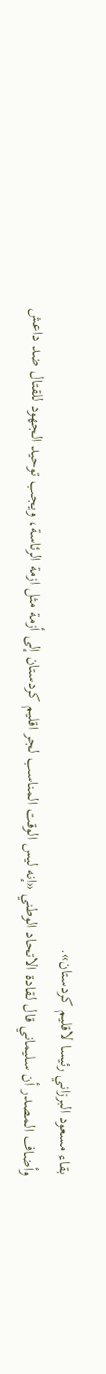بقاء مسعود البرزاني رئيسا لاقليم كردستان».
وأضاف المصدر أن سليماني قال لقادة الاتحاد الوطني «إنه ليس الوقت المناسب لجر اقليم كردستان إلى أزمة مثل ازمة الرئاسة، ويجب توحيد الجهود للقتال ضد داعش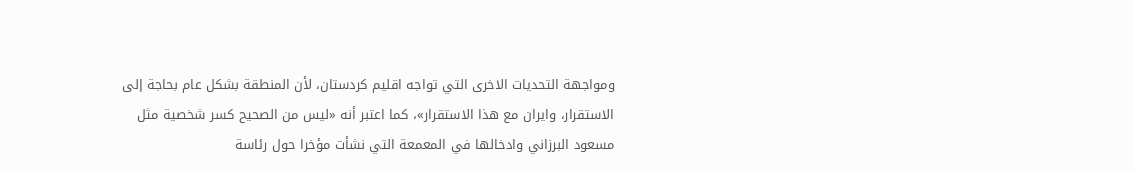ومواجهة التحديات الاخرى التي تواجه اقليم كردستان، لأن المنطقة بشكل عام بحاجة إلى الاستقرار، وايران مع هذا الاستقرار»، كما اعتبر أنه «ليس من الصحيح كسر شخصية مثل مسعود البرزاني وادخالها في المعمعة التي نشأت مؤخرا حول رئاسة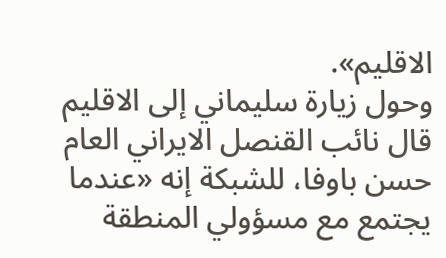الاقليم».
وحول زيارة سليماني إلى الاقليم قال نائب القنصل الايراني العام حسن باوفا، للشبكة إنه «عندما يجتمع مع مسؤولي المنطقة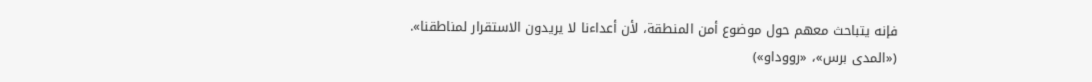فإنه يتباحث معهم حول موضوع أمن المنطقة، لأن أعداءنا لا يريدون الاستقرار لمناطقنا».
(«المدى برس»، «رووداو»)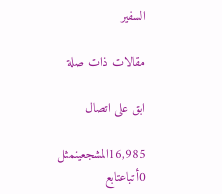السفير

مقالات ذات صلة

ابق على اتصال

16,985المشجعينمثل
0أتباعتابع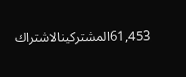61,453المشتركينالاشتراك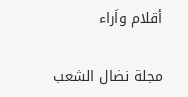أقلام واَراء

مجلة نضال الشعب